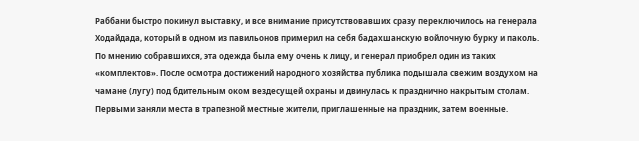Раббани быстро покинул выставку, и все внимание присутствовавших сразу переключилось на генерала Ходайдада, который в одном из павильонов примерил на себя бадахшанскую войлочную бурку и паколь. По мнению собравшихся, эта одежда была ему очень к лицу, и генерал приобрел один из таких «комплектов». После осмотра достижений народного хозяйства публика подышала свежим воздухом на чамане (лугу) под бдительным оком вездесущей охраны и двинулась к празднично накрытым столам. Первыми заняли места в трапезной местные жители, приглашенные на праздник, затем военные.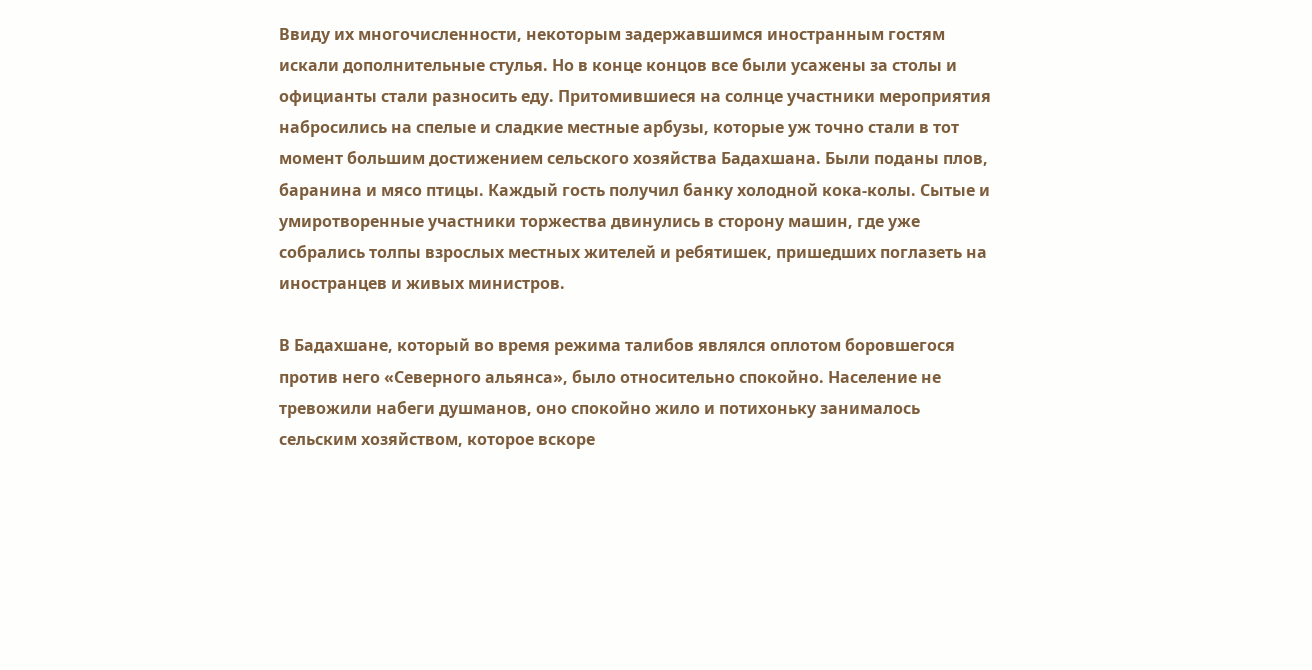Ввиду их многочисленности, некоторым задержавшимся иностранным гостям искали дополнительные стулья. Но в конце концов все были усажены за столы и официанты стали разносить еду. Притомившиеся на солнце участники мероприятия набросились на спелые и сладкие местные арбузы, которые уж точно стали в тот момент большим достижением сельского хозяйства Бадахшана. Были поданы плов, баранина и мясо птицы. Каждый гость получил банку холодной кока-колы. Сытые и умиротворенные участники торжества двинулись в сторону машин, где уже собрались толпы взрослых местных жителей и ребятишек, пришедших поглазеть на иностранцев и живых министров.

В Бадахшане, который во время режима талибов являлся оплотом боровшегося против него «Северного альянса», было относительно спокойно. Население не тревожили набеги душманов, оно спокойно жило и потихоньку занималось сельским хозяйством, которое вскоре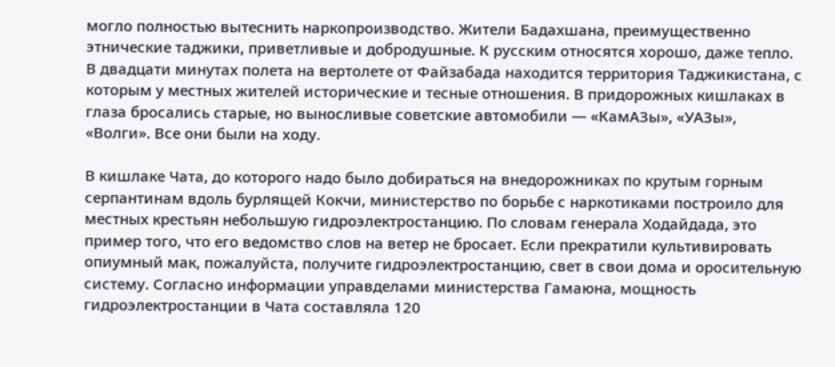могло полностью вытеснить наркопроизводство. Жители Бадахшана, преимущественно этнические таджики, приветливые и добродушные. К русским относятся хорошо, даже тепло. В двадцати минутах полета на вертолете от Файзабада находится территория Таджикистана, с которым у местных жителей исторические и тесные отношения. В придорожных кишлаках в глаза бросались старые, но выносливые советские автомобили — «КамАЗы», «УАЗы», «Волги». Все они были на ходу.

В кишлаке Чата, до которого надо было добираться на внедорожниках по крутым горным серпантинам вдоль бурлящей Кокчи, министерство по борьбе с наркотиками построило для местных крестьян небольшую гидроэлектростанцию. По словам генерала Ходайдада, это пример того, что его ведомство слов на ветер не бросает. Если прекратили культивировать опиумный мак, пожалуйста, получите гидроэлектростанцию, свет в свои дома и оросительную систему. Согласно информации управделами министерства Гамаюна, мощность гидроэлектростанции в Чата составляла 120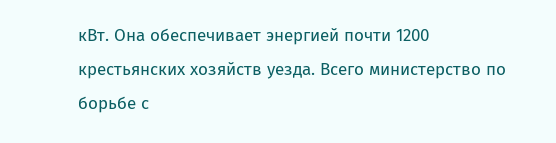кВт. Она обеспечивает энергией почти 1200 крестьянских хозяйств уезда. Всего министерство по борьбе с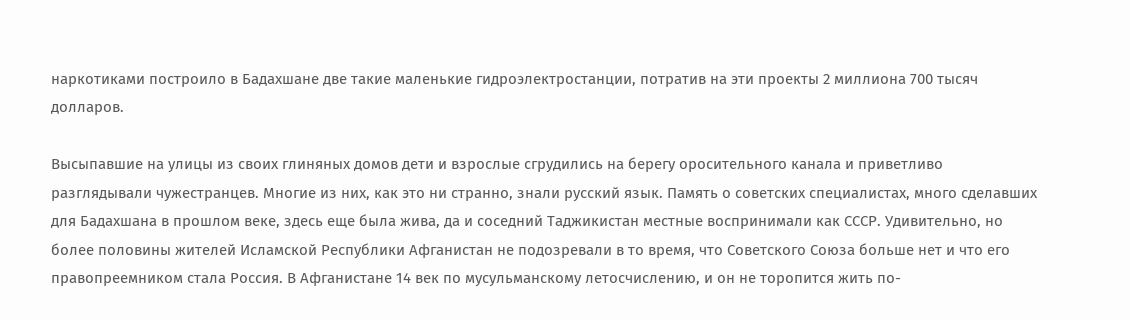наркотиками построило в Бадахшане две такие маленькие гидроэлектростанции, потратив на эти проекты 2 миллиона 700 тысяч долларов.

Высыпавшие на улицы из своих глиняных домов дети и взрослые сгрудились на берегу оросительного канала и приветливо разглядывали чужестранцев. Многие из них, как это ни странно, знали русский язык. Память о советских специалистах, много сделавших для Бадахшана в прошлом веке, здесь еще была жива, да и соседний Таджикистан местные воспринимали как СССР. Удивительно, но более половины жителей Исламской Республики Афганистан не подозревали в то время, что Советского Союза больше нет и что его правопреемником стала Россия. В Афганистане 14 век по мусульманскому летосчислению, и он не торопится жить по-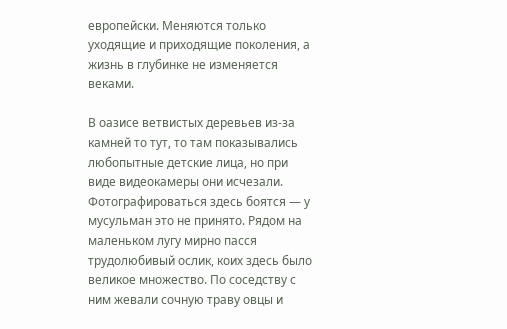европейски. Меняются только уходящие и приходящие поколения, а жизнь в глубинке не изменяется веками.

В оазисе ветвистых деревьев из-за камней то тут, то там показывались любопытные детские лица, но при виде видеокамеры они исчезали. Фотографироваться здесь боятся — у мусульман это не принято. Рядом на маленьком лугу мирно пасся трудолюбивый ослик, коих здесь было великое множество. По соседству с ним жевали сочную траву овцы и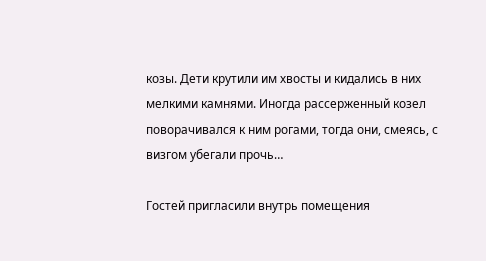козы. Дети крутили им хвосты и кидались в них мелкими камнями. Иногда рассерженный козел поворачивался к ним рогами, тогда они, смеясь, с визгом убегали прочь…

Гостей пригласили внутрь помещения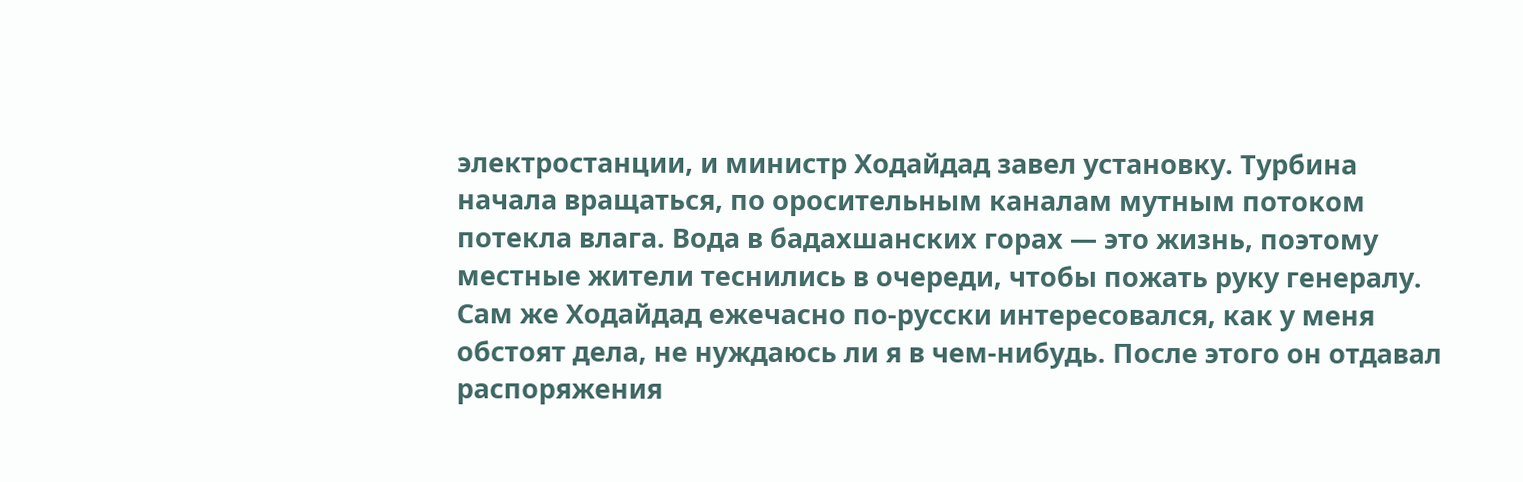электростанции, и министр Ходайдад завел установку. Турбина начала вращаться, по оросительным каналам мутным потоком потекла влага. Вода в бадахшанских горах — это жизнь, поэтому местные жители теснились в очереди, чтобы пожать руку генералу. Сам же Ходайдад ежечасно по-русски интересовался, как у меня обстоят дела, не нуждаюсь ли я в чем-нибудь. После этого он отдавал распоряжения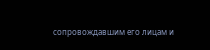сопровождавшим его лицам и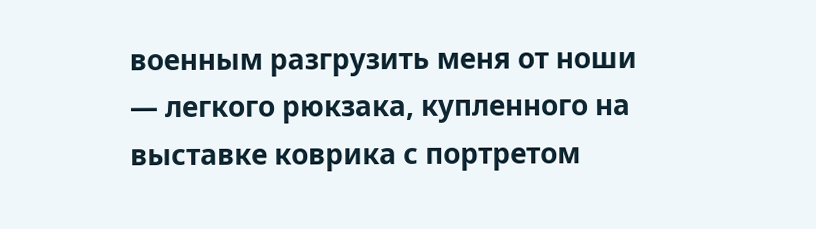военным разгрузить меня от ноши — легкого рюкзака, купленного на выставке коврика с портретом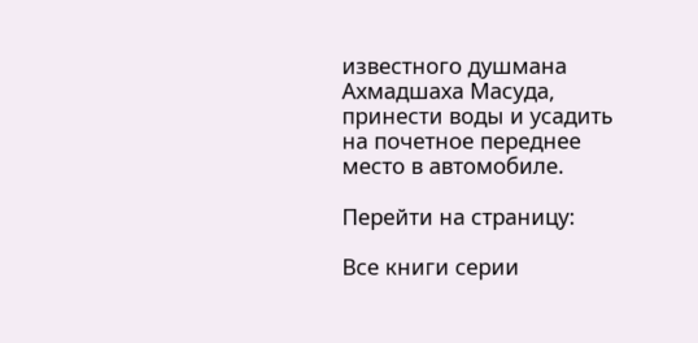известного душмана Ахмадшаха Масуда, принести воды и усадить на почетное переднее место в автомобиле.

Перейти на страницу:

Все книги серии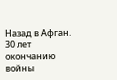Назад в Афган. 30 лет окончанию войны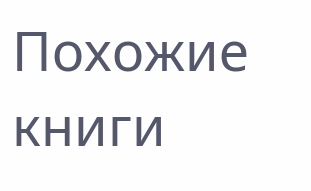Похожие книги